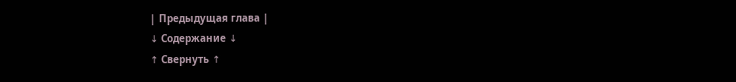| Предыдущая глава |
↓ Содержание ↓
↑ Свернуть ↑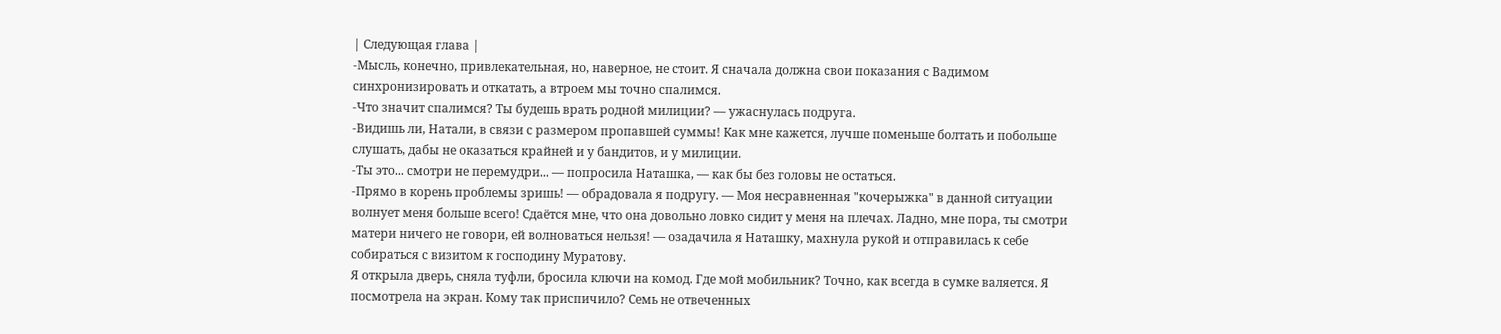| Следующая глава |
-Мысль, конечно, привлекательная, но, наверное, не стоит. Я сначала должна свои показания с Вадимом синхронизировать и откатать, а втроем мы точно спалимся.
-Что значит спалимся? Ты будешь врать родной милиции? — ужаснулась подруга.
-Видишь ли, Натали, в связи с размером пропавшей суммы! Как мне кажется, лучше поменьше болтать и побольше слушать, дабы не оказаться крайней и у бандитов, и у милиции.
-Ты это... смотри не перемудри... — попросила Наташка, — как бы без головы не остаться.
-Прямо в корень проблемы зришь! — обрадовала я подругу. — Моя несравненная "кочерыжка" в данной ситуации волнует меня больше всего! Сдаётся мне, что она довольно ловко сидит у меня на плечах. Ладно, мне пора, ты смотри матери ничего не говори, ей волноваться нельзя! — озадачила я Наташку, махнула рукой и отправилась к себе собираться с визитом к господину Муратову.
Я открыла дверь, сняла туфли, бросила ключи на комод. Где мой мобильник? Точно, как всегда в сумке валяется. Я посмотрела на экран. Кому так приспичило? Семь не отвеченных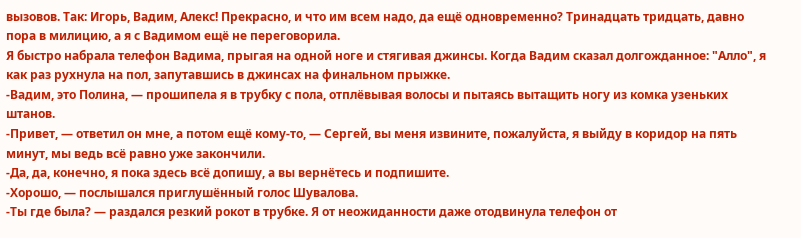вызовов. Так: Игорь, Вадим, Алекс! Прекрасно, и что им всем надо, да ещё одновременно? Тринадцать тридцать, давно пора в милицию, а я с Вадимом ещё не переговорила.
Я быстро набрала телефон Вадима, прыгая на одной ноге и стягивая джинсы. Когда Вадим сказал долгожданное: "Алло", я как раз рухнула на пол, запутавшись в джинсах на финальном прыжке.
-Вадим, это Полина, — прошипела я в трубку с пола, отплёвывая волосы и пытаясь вытащить ногу из комка узеньких штанов.
-Привет, — ответил он мне, а потом ещё кому-то, — Сергей, вы меня извините, пожалуйста, я выйду в коридор на пять минут, мы ведь всё равно уже закончили.
-Да, да, конечно, я пока здесь всё допишу, а вы вернётесь и подпишите.
-Хорошо, — послышался приглушённый голос Шувалова.
-Ты где была? — раздался резкий рокот в трубке. Я от неожиданности даже отодвинула телефон от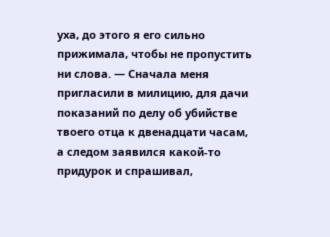уха, до этого я его сильно прижимала, чтобы не пропустить ни слова. — Сначала меня пригласили в милицию, для дачи показаний по делу об убийстве твоего отца к двенадцати часам, а следом заявился какой-то придурок и спрашивал,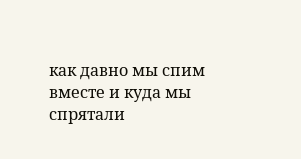как давно мы спим вместе и куда мы спрятали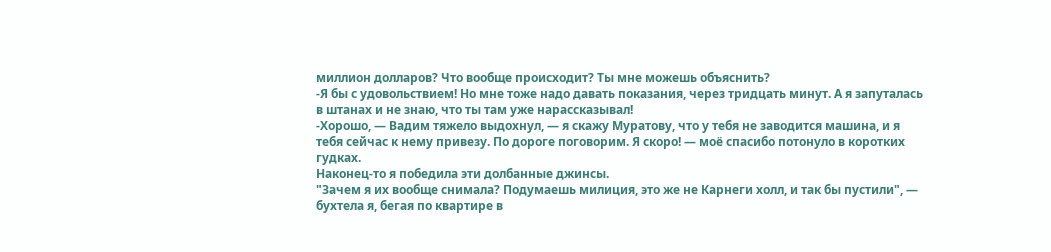миллион долларов? Что вообще происходит? Ты мне можешь объяснить?
-Я бы с удовольствием! Но мне тоже надо давать показания, через тридцать минут. А я запуталась в штанах и не знаю, что ты там уже нарассказывал!
-Хорошо, — Вадим тяжело выдохнул, — я скажу Муратову, что у тебя не заводится машина, и я тебя сейчас к нему привезу. По дороге поговорим. Я скоро! — моё спасибо потонуло в коротких гудках.
Наконец-то я победила эти долбанные джинсы.
"Зачем я их вообще снимала? Подумаешь милиция, это же не Карнеги холл, и так бы пустили", — бухтела я, бегая по квартире в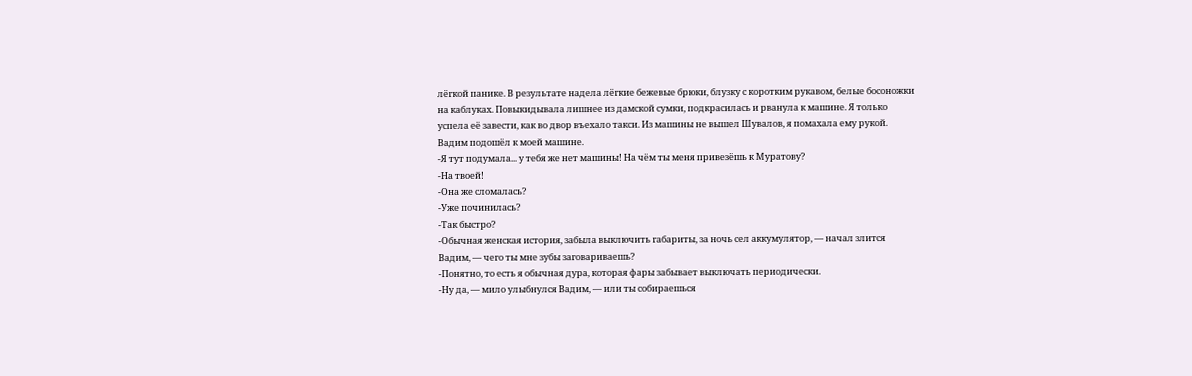лёгкой панике. В результате надела лёгкие бежевые брюки, блузку с коротким рукавом, белые босоножки на каблуках. Повыкидывала лишнее из дамской сумки, подкрасилась и рванула к машине. Я только успела её завести, как во двор въехало такси. Из машины не вышел Шувалов, я помахала ему рукой. Вадим подошёл к моей машине.
-Я тут подумала... у тебя же нет машины! На чём ты меня привезёшь к Муратову?
-На твоей!
-Она же сломалась?
-Уже починилась?
-Так быстро?
-Обычная женская история, забыла выключить габариты, за ночь сел аккумулятор, — начал злится Вадим, — чего ты мне зубы заговариваешь?
-Понятно, то есть я обычная дура, которая фары забывает выключать периодически.
-Ну да, — мило улыбнулся Вадим, — или ты собираешься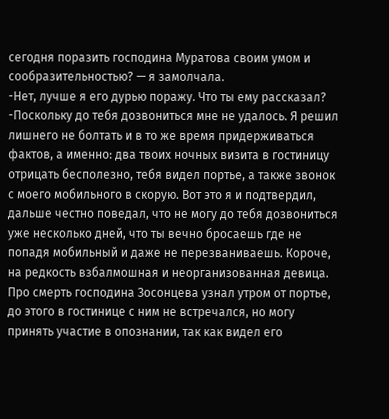сегодня поразить господина Муратова своим умом и сообразительностью? — я замолчала.
-Нет, лучше я его дурью поражу. Что ты ему рассказал?
-Поскольку до тебя дозвониться мне не удалось. Я решил лишнего не болтать и в то же время придерживаться фактов, а именно: два твоих ночных визита в гостиницу отрицать бесполезно, тебя видел портье, а также звонок с моего мобильного в скорую. Вот это я и подтвердил, дальше честно поведал, что не могу до тебя дозвониться уже несколько дней, что ты вечно бросаешь где не попадя мобильный и даже не перезваниваешь. Короче, на редкость взбалмошная и неорганизованная девица. Про смерть господина Зосонцева узнал утром от портье, до этого в гостинице с ним не встречался, но могу принять участие в опознании, так как видел его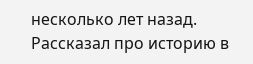несколько лет назад. Рассказал про историю в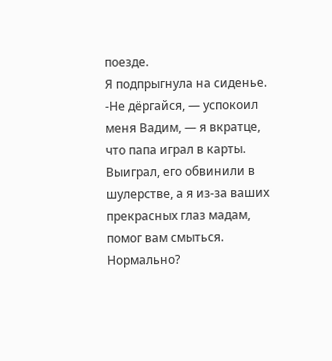поезде.
Я подпрыгнула на сиденье.
-Не дёргайся, — успокоил меня Вадим, — я вкратце, что папа играл в карты. Выиграл, его обвинили в шулерстве, а я из-за ваших прекрасных глаз мадам, помог вам смыться. Нормально?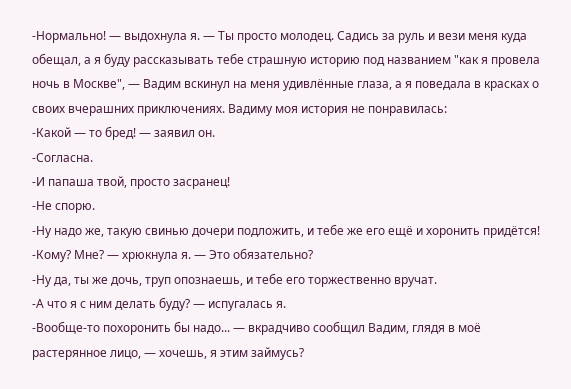-Нормально! — выдохнула я. — Ты просто молодец. Садись за руль и вези меня куда обещал, а я буду рассказывать тебе страшную историю под названием "как я провела ночь в Москве", — Вадим вскинул на меня удивлённые глаза, а я поведала в красках о своих вчерашних приключениях. Вадиму моя история не понравилась:
-Какой — то бред! — заявил он.
-Согласна.
-И папаша твой, просто засранец!
-Не спорю.
-Ну надо же, такую свинью дочери подложить, и тебе же его ещё и хоронить придётся!
-Кому? Мне? — хрюкнула я. — Это обязательно?
-Ну да, ты же дочь, труп опознаешь, и тебе его торжественно вручат.
-А что я с ним делать буду? — испугалась я.
-Вообще-то похоронить бы надо... — вкрадчиво сообщил Вадим, глядя в моё растерянное лицо, — хочешь, я этим займусь?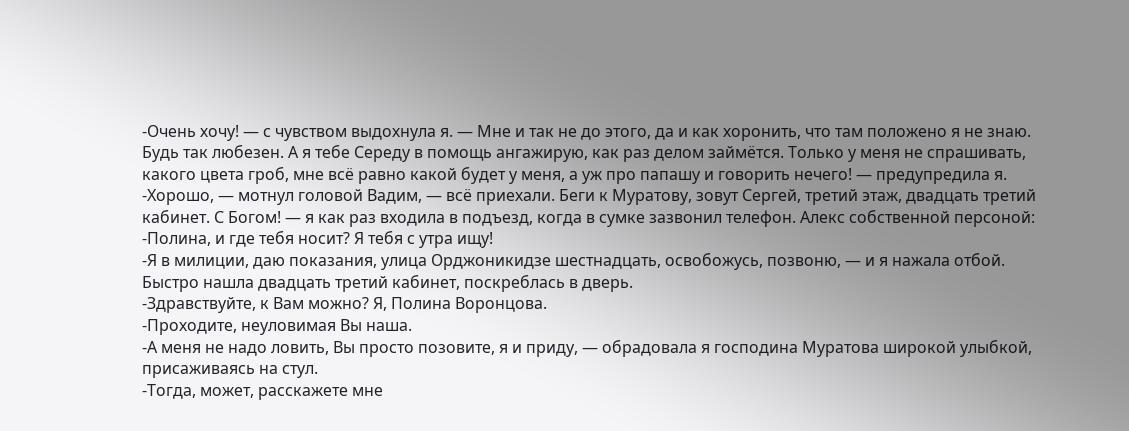-Очень хочу! — с чувством выдохнула я. — Мне и так не до этого, да и как хоронить, что там положено я не знаю. Будь так любезен. А я тебе Середу в помощь ангажирую, как раз делом займётся. Только у меня не спрашивать, какого цвета гроб, мне всё равно какой будет у меня, а уж про папашу и говорить нечего! — предупредила я.
-Хорошо, — мотнул головой Вадим, — всё приехали. Беги к Муратову, зовут Сергей, третий этаж, двадцать третий кабинет. С Богом! — я как раз входила в подъезд, когда в сумке зазвонил телефон. Алекс собственной персоной:
-Полина, и где тебя носит? Я тебя с утра ищу!
-Я в милиции, даю показания, улица Орджоникидзе шестнадцать, освобожусь, позвоню, — и я нажала отбой.
Быстро нашла двадцать третий кабинет, поскреблась в дверь.
-Здравствуйте, к Вам можно? Я, Полина Воронцова.
-Проходите, неуловимая Вы наша.
-А меня не надо ловить, Вы просто позовите, я и приду, — обрадовала я господина Муратова широкой улыбкой, присаживаясь на стул.
-Тогда, может, расскажете мне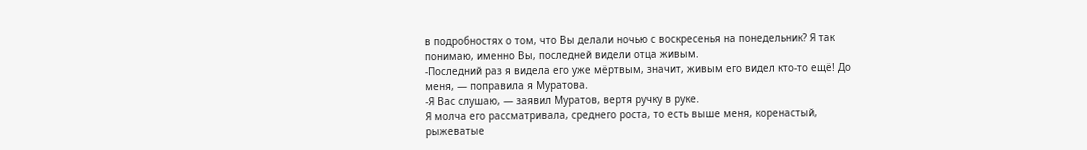в подробностях о том, что Вы делали ночью с воскресенья на понедельник? Я так понимаю, именно Вы, последней видели отца живым.
-Последний раз я видела его уже мёртвым, значит, живым его видел кто-то ещё! До меня, — поправила я Муратова.
-Я Вас слушаю, — заявил Муратов, вертя ручку в руке.
Я молча его рассматривала, среднего роста, то есть выше меня, коренастый, рыжеватые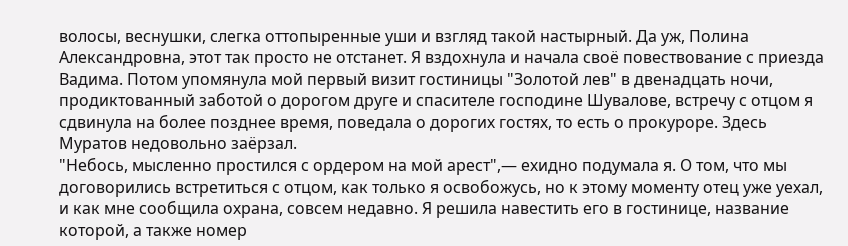волосы, веснушки, слегка оттопыренные уши и взгляд такой настырный. Да уж, Полина Александровна, этот так просто не отстанет. Я вздохнула и начала своё повествование с приезда Вадима. Потом упомянула мой первый визит гостиницы "Золотой лев" в двенадцать ночи, продиктованный заботой о дорогом друге и спасителе господине Шувалове, встречу с отцом я сдвинула на более позднее время, поведала о дорогих гостях, то есть о прокуроре. Здесь Муратов недовольно заёрзал.
"Небось, мысленно простился с ордером на мой арест",— ехидно подумала я. О том, что мы договорились встретиться с отцом, как только я освобожусь, но к этому моменту отец уже уехал, и как мне сообщила охрана, совсем недавно. Я решила навестить его в гостинице, название которой, а также номер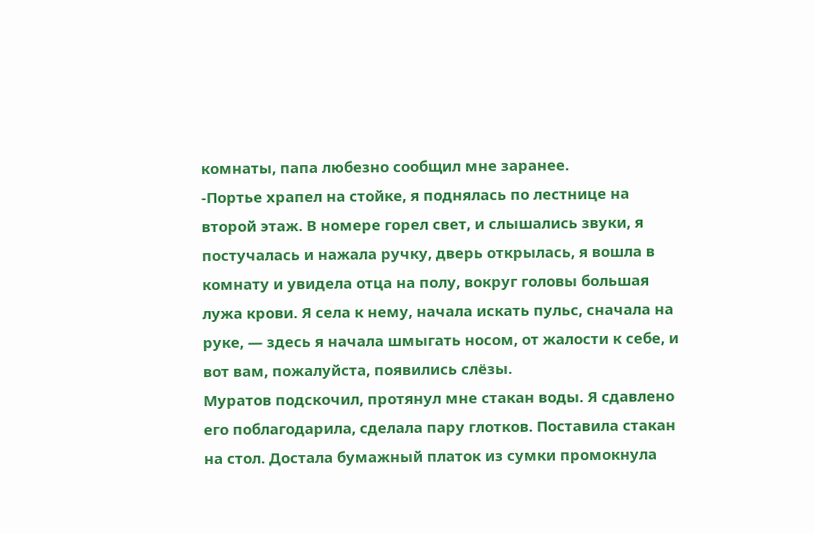комнаты, папа любезно сообщил мне заранее.
-Портье храпел на стойке, я поднялась по лестнице на второй этаж. В номере горел свет, и слышались звуки, я постучалась и нажала ручку, дверь открылась, я вошла в комнату и увидела отца на полу, вокруг головы большая лужа крови. Я села к нему, начала искать пульс, сначала на руке, — здесь я начала шмыгать носом, от жалости к себе, и вот вам, пожалуйста, появились слёзы.
Муратов подскочил, протянул мне стакан воды. Я сдавлено его поблагодарила, сделала пару глотков. Поставила стакан на стол. Достала бумажный платок из сумки промокнула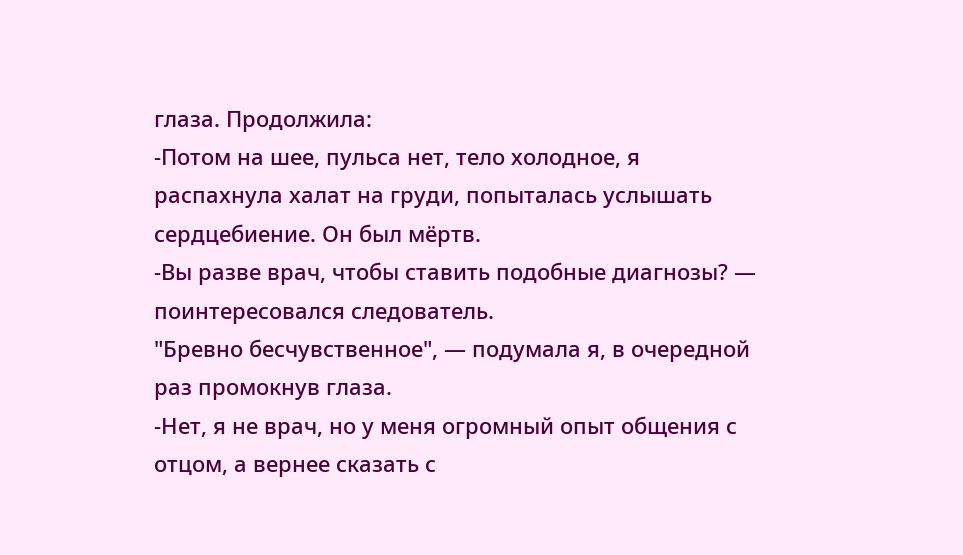глаза. Продолжила:
-Потом на шее, пульса нет, тело холодное, я распахнула халат на груди, попыталась услышать сердцебиение. Он был мёртв.
-Вы разве врач, чтобы ставить подобные диагнозы? — поинтересовался следователь.
"Бревно бесчувственное", — подумала я, в очередной раз промокнув глаза.
-Нет, я не врач, но у меня огромный опыт общения с отцом, а вернее сказать с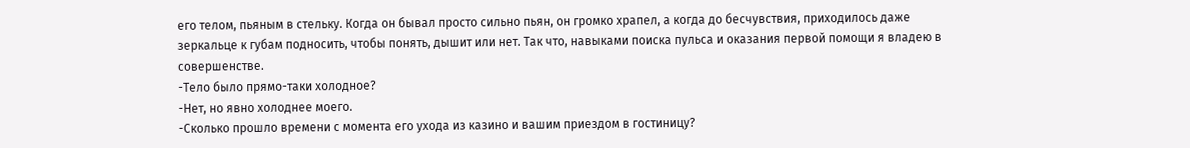его телом, пьяным в стельку. Когда он бывал просто сильно пьян, он громко храпел, а когда до бесчувствия, приходилось даже зеркальце к губам подносить, чтобы понять, дышит или нет. Так что, навыками поиска пульса и оказания первой помощи я владею в совершенстве.
-Тело было прямо-таки холодное?
-Нет, но явно холоднее моего.
-Сколько прошло времени с момента его ухода из казино и вашим приездом в гостиницу?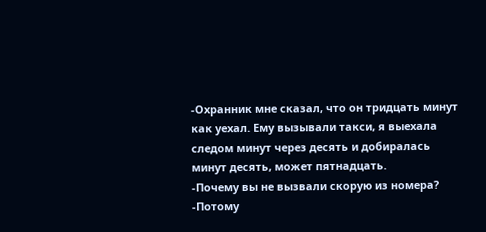-Охранник мне сказал, что он тридцать минут как уехал. Ему вызывали такси, я выехала следом минут через десять и добиралась минут десять, может пятнадцать.
-Почему вы не вызвали скорую из номера?
-Потому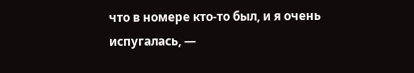что в номере кто-то был, и я очень испугалась, —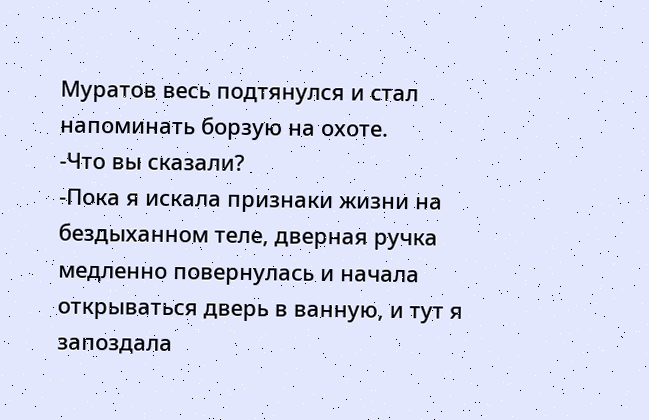Муратов весь подтянулся и стал напоминать борзую на охоте.
-Что вы сказали?
-Пока я искала признаки жизни на бездыханном теле, дверная ручка медленно повернулась и начала открываться дверь в ванную, и тут я запоздала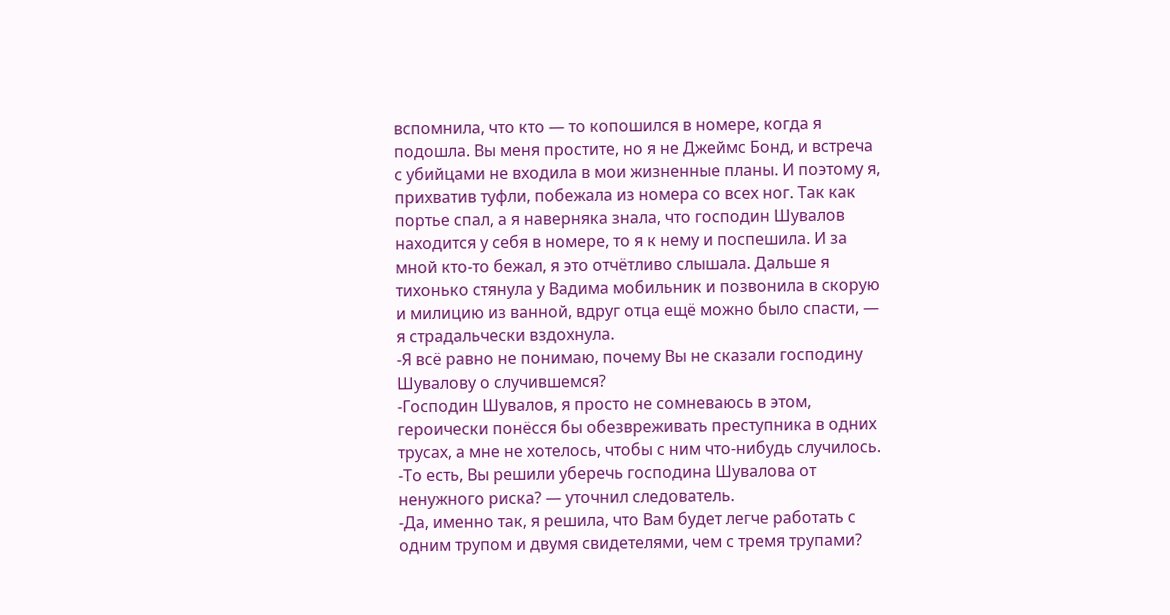вспомнила, что кто — то копошился в номере, когда я подошла. Вы меня простите, но я не Джеймс Бонд, и встреча с убийцами не входила в мои жизненные планы. И поэтому я, прихватив туфли, побежала из номера со всех ног. Так как портье спал, а я наверняка знала, что господин Шувалов находится у себя в номере, то я к нему и поспешила. И за мной кто-то бежал, я это отчётливо слышала. Дальше я тихонько стянула у Вадима мобильник и позвонила в скорую и милицию из ванной, вдруг отца ещё можно было спасти, — я страдальчески вздохнула.
-Я всё равно не понимаю, почему Вы не сказали господину Шувалову о случившемся?
-Господин Шувалов, я просто не сомневаюсь в этом, героически понёсся бы обезвреживать преступника в одних трусах, а мне не хотелось, чтобы с ним что-нибудь случилось.
-То есть, Вы решили уберечь господина Шувалова от ненужного риска? — уточнил следователь.
-Да, именно так, я решила, что Вам будет легче работать с одним трупом и двумя свидетелями, чем с тремя трупами?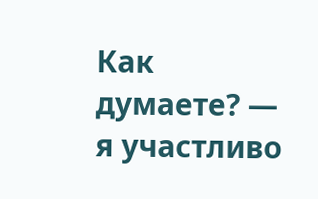Как думаете? — я участливо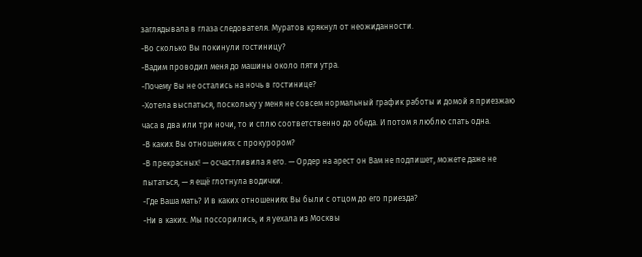заглядывала в глаза следователя. Муратов крякнул от неожиданности.
-Во сколько Вы покинули гостиницу?
-Вадим проводил меня до машины около пяти утра.
-Почему Вы не остались на ночь в гостинице?
-Хотела выспаться, поскольку у меня не совсем нормальный график работы и домой я приезжаю часа в два или три ночи, то и сплю соответственно до обеда. И потом я люблю спать одна.
-В каких Вы отношениях с прокурором?
-В прекрасных! — осчастливила я его. — Ордер на арест он Вам не подпишет, можете даже не пытаться, — я ещё глотнула водички.
-Где Ваша мать? И в каких отношениях Вы были с отцом до его приезда?
-Ни в каких. Мы поссорились, и я уехала из Москвы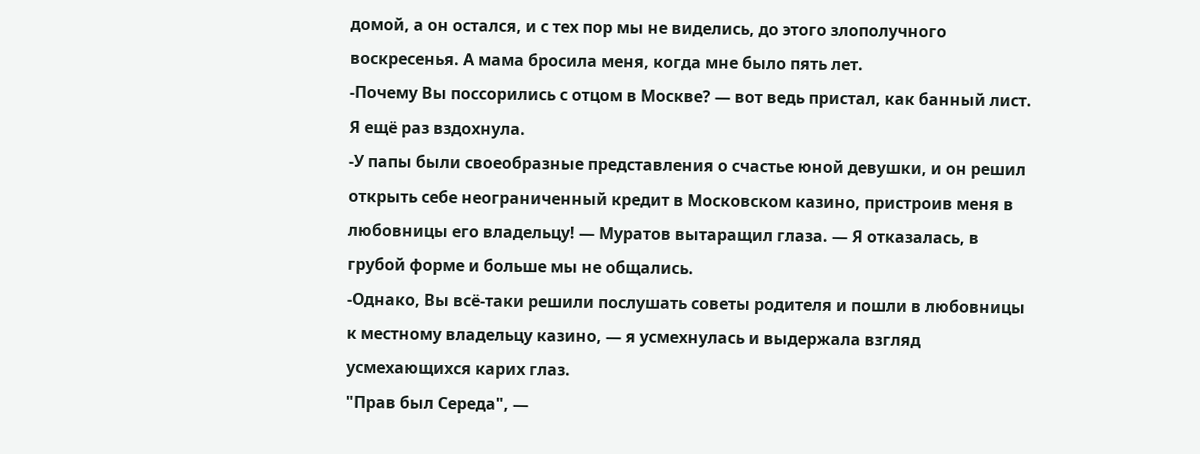домой, а он остался, и с тех пор мы не виделись, до этого злополучного воскресенья. А мама бросила меня, когда мне было пять лет.
-Почему Вы поссорились с отцом в Москве? — вот ведь пристал, как банный лист. Я ещё раз вздохнула.
-У папы были своеобразные представления о счастье юной девушки, и он решил открыть себе неограниченный кредит в Московском казино, пристроив меня в любовницы его владельцу! — Муратов вытаращил глаза. — Я отказалась, в грубой форме и больше мы не общались.
-Однако, Вы всё-таки решили послушать советы родителя и пошли в любовницы к местному владельцу казино, — я усмехнулась и выдержала взгляд усмехающихся карих глаз.
"Прав был Середа", —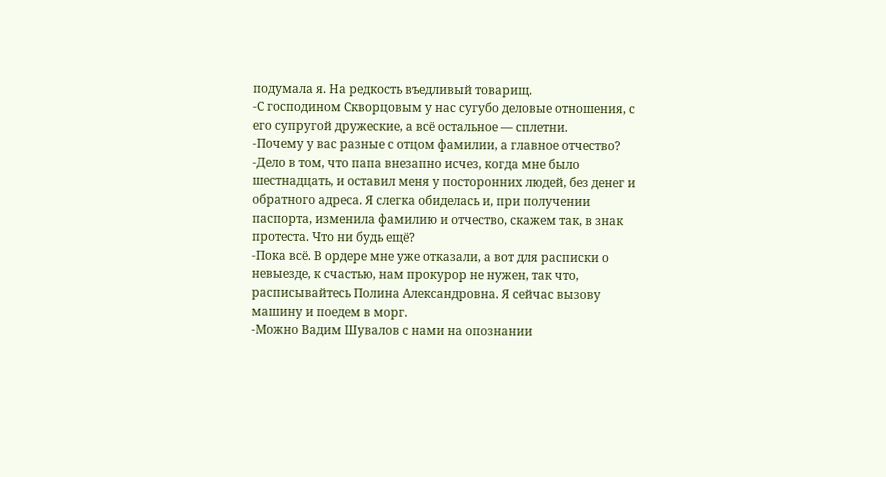подумала я. На редкость въедливый товарищ.
-С господином Скворцовым у нас сугубо деловые отношения, с его супругой дружеские, а всё остальное — сплетни.
-Почему у вас разные с отцом фамилии, а главное отчество?
-Дело в том, что папа внезапно исчез, когда мне было шестнадцать, и оставил меня у посторонних людей, без денег и обратного адреса. Я слегка обиделась и, при получении паспорта, изменила фамилию и отчество, скажем так, в знак протеста. Что ни будь ещё?
-Пока всё. В ордере мне уже отказали, а вот для расписки о невыезде, к счастью, нам прокурор не нужен, так что, расписывайтесь Полина Александровна. Я сейчас вызову машину и поедем в морг.
-Можно Вадим Шувалов с нами на опознании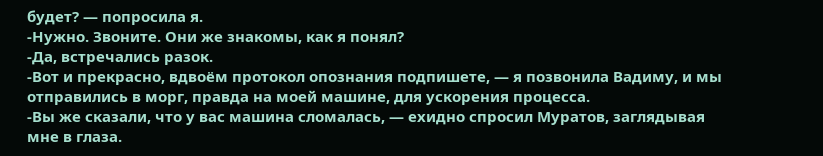будет? — попросила я.
-Нужно. Звоните. Они же знакомы, как я понял?
-Да, встречались разок.
-Вот и прекрасно, вдвоём протокол опознания подпишете, — я позвонила Вадиму, и мы отправились в морг, правда на моей машине, для ускорения процесса.
-Вы же сказали, что у вас машина сломалась, — ехидно спросил Муратов, заглядывая мне в глаза.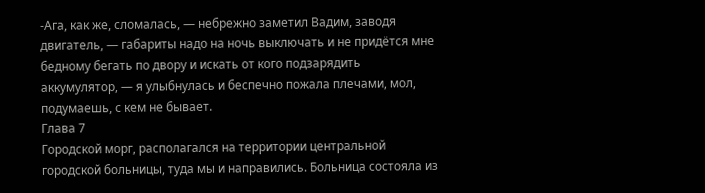-Ага, как же, сломалась, — небрежно заметил Вадим, заводя двигатель, — габариты надо на ночь выключать и не придётся мне бедному бегать по двору и искать от кого подзарядить аккумулятор, — я улыбнулась и беспечно пожала плечами, мол, подумаешь, с кем не бывает.
Глава 7
Городской морг, располагался на территории центральной городской больницы, туда мы и направились. Больница состояла из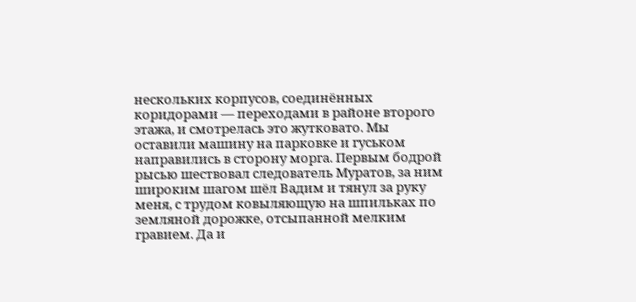нескольких корпусов, соединённых коридорами — переходами в районе второго этажа, и смотрелась это жутковато. Мы оставили машину на парковке и гуськом направились в сторону морга. Первым бодрой рысью шествовал следователь Муратов, за ним широким шагом шёл Вадим и тянул за руку меня, с трудом ковыляющую на шпильках по земляной дорожке, отсыпанной мелким гравием. Да и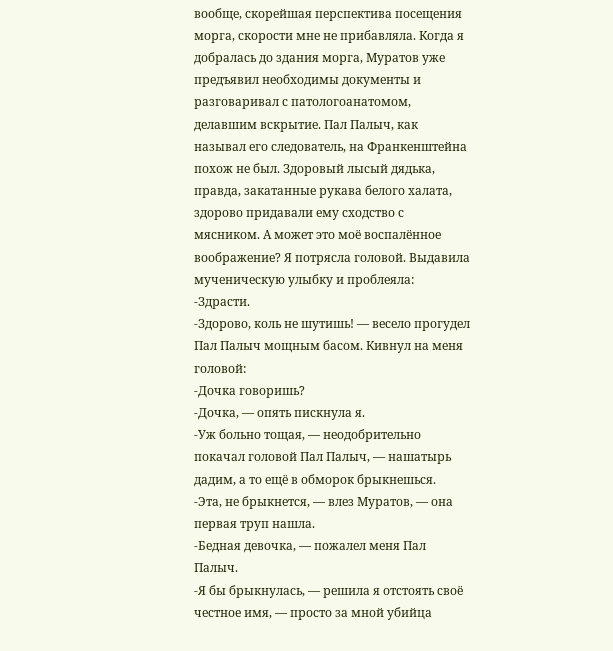вообще, скорейшая перспектива посещения морга, скорости мне не прибавляла. Когда я добралась до здания морга, Муратов уже предъявил необходимы документы и разговаривал с патологоанатомом, делавшим вскрытие. Пал Палыч, как называл его следователь, на Франкенштейна похож не был. Здоровый лысый дядька, правда, закатанные рукава белого халата, здорово придавали ему сходство с мясником. А может это моё воспалённое воображение? Я потрясла головой. Выдавила мученическую улыбку и проблеяла:
-Здрасти.
-Здорово, коль не шутишь! — весело прогудел Пал Палыч мощным басом. Кивнул на меня головой:
-Дочка говоришь?
-Дочка, — опять пискнула я.
-Уж больно тощая, — неодобрительно покачал головой Пал Палыч, — нашатырь дадим, а то ещё в обморок брыкнешься.
-Эта, не брыкнется, — влез Муратов, — она первая труп нашла.
-Бедная девочка, — пожалел меня Пал Палыч.
-Я бы брыкнулась, — решила я отстоять своё честное имя, — просто за мной убийца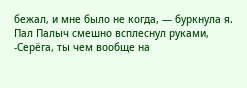бежал, и мне было не когда, — буркнула я.
Пал Палыч смешно всплеснул руками,
-Серёга, ты чем вообще на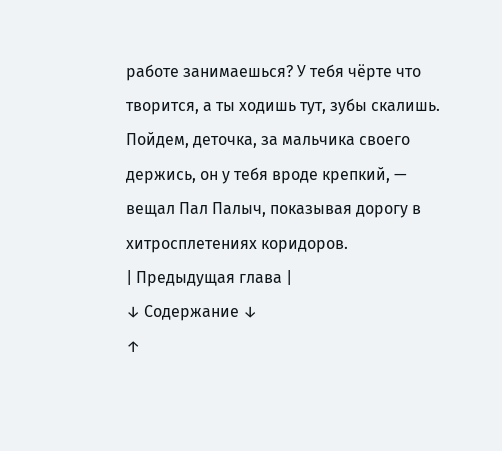работе занимаешься? У тебя чёрте что творится, а ты ходишь тут, зубы скалишь. Пойдем, деточка, за мальчика своего держись, он у тебя вроде крепкий, — вещал Пал Палыч, показывая дорогу в хитросплетениях коридоров.
| Предыдущая глава |
↓ Содержание ↓
↑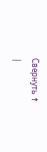Свернуть ↑
|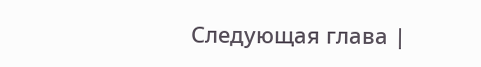Следующая глава |